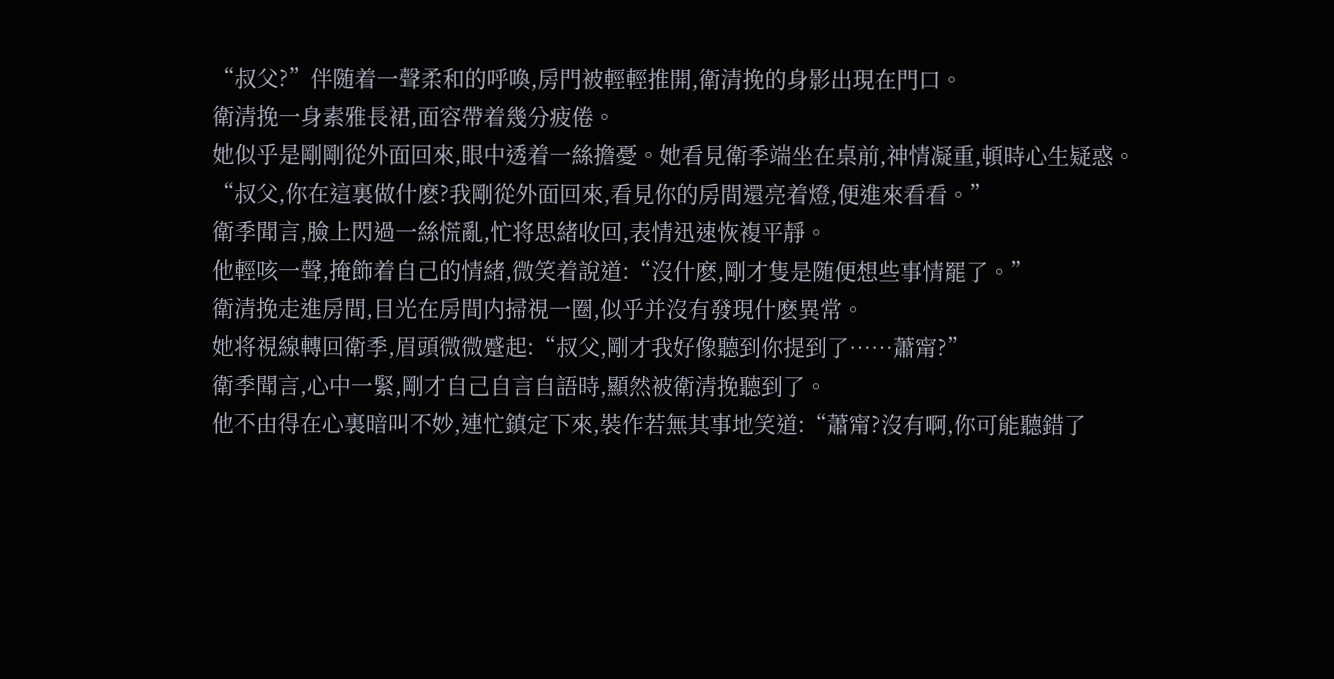“叔父?”伴随着一聲柔和的呼喚,房門被輕輕推開,衛清挽的身影出現在門口。
衛清挽一身素雅長裙,面容帶着幾分疲倦。
她似乎是剛剛從外面回來,眼中透着一絲擔憂。她看見衛季端坐在桌前,神情凝重,頓時心生疑惑。
“叔父,你在這裏做什麽?我剛從外面回來,看見你的房間還亮着燈,便進來看看。”
衛季聞言,臉上閃過一絲慌亂,忙将思緒收回,表情迅速恢複平靜。
他輕咳一聲,掩飾着自己的情緒,微笑着說道:“沒什麽,剛才隻是随便想些事情罷了。”
衛清挽走進房間,目光在房間内掃視一圈,似乎并沒有發現什麽異常。
她将視線轉回衛季,眉頭微微蹙起:“叔父,剛才我好像聽到你提到了……蕭甯?”
衛季聞言,心中一緊,剛才自己自言自語時,顯然被衛清挽聽到了。
他不由得在心裏暗叫不妙,連忙鎮定下來,裝作若無其事地笑道:“蕭甯?沒有啊,你可能聽錯了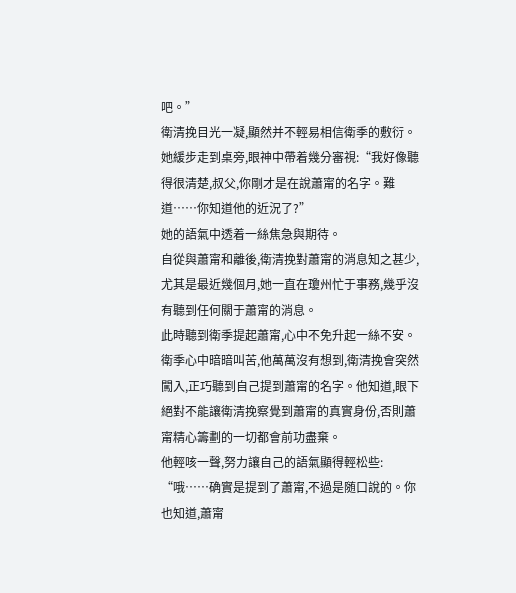吧。”
衛清挽目光一凝,顯然并不輕易相信衛季的敷衍。
她緩步走到桌旁,眼神中帶着幾分審視:“我好像聽得很清楚,叔父,你剛才是在說蕭甯的名字。難道……你知道他的近況了?”
她的語氣中透着一絲焦急與期待。
自從與蕭甯和離後,衛清挽對蕭甯的消息知之甚少,尤其是最近幾個月,她一直在瓊州忙于事務,幾乎沒有聽到任何關于蕭甯的消息。
此時聽到衛季提起蕭甯,心中不免升起一絲不安。
衛季心中暗暗叫苦,他萬萬沒有想到,衛清挽會突然闖入,正巧聽到自己提到蕭甯的名字。他知道,眼下絕對不能讓衛清挽察覺到蕭甯的真實身份,否則蕭甯精心籌劃的一切都會前功盡棄。
他輕咳一聲,努力讓自己的語氣顯得輕松些:
“哦……确實是提到了蕭甯,不過是随口說的。你也知道,蕭甯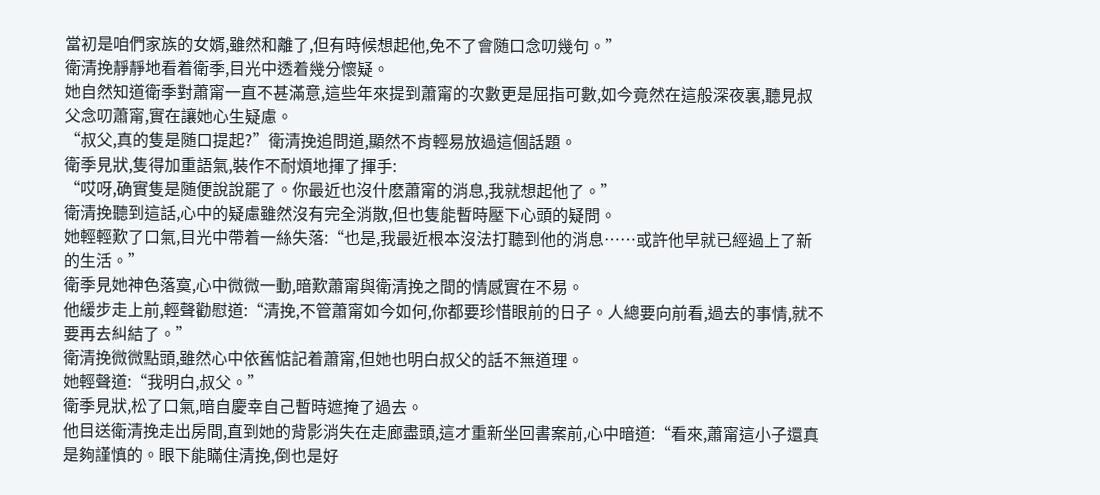當初是咱們家族的女婿,雖然和離了,但有時候想起他,免不了會随口念叨幾句。”
衛清挽靜靜地看着衛季,目光中透着幾分懷疑。
她自然知道衛季對蕭甯一直不甚滿意,這些年來提到蕭甯的次數更是屈指可數,如今竟然在這般深夜裏,聽見叔父念叨蕭甯,實在讓她心生疑慮。
“叔父,真的隻是随口提起?”衛清挽追問道,顯然不肯輕易放過這個話題。
衛季見狀,隻得加重語氣,裝作不耐煩地揮了揮手:
“哎呀,确實隻是随便說說罷了。你最近也沒什麽蕭甯的消息,我就想起他了。”
衛清挽聽到這話,心中的疑慮雖然沒有完全消散,但也隻能暫時壓下心頭的疑問。
她輕輕歎了口氣,目光中帶着一絲失落:“也是,我最近根本沒法打聽到他的消息……或許他早就已經過上了新的生活。”
衛季見她神色落寞,心中微微一動,暗歎蕭甯與衛清挽之間的情感實在不易。
他緩步走上前,輕聲勸慰道:“清挽,不管蕭甯如今如何,你都要珍惜眼前的日子。人總要向前看,過去的事情,就不要再去糾結了。”
衛清挽微微點頭,雖然心中依舊惦記着蕭甯,但她也明白叔父的話不無道理。
她輕聲道:“我明白,叔父。”
衛季見狀,松了口氣,暗自慶幸自己暫時遮掩了過去。
他目送衛清挽走出房間,直到她的背影消失在走廊盡頭,這才重新坐回書案前,心中暗道:“看來,蕭甯這小子還真是夠謹慎的。眼下能瞞住清挽,倒也是好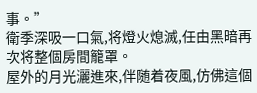事。”
衛季深吸一口氣,将燈火熄滅,任由黑暗再次将整個房間籠罩。
屋外的月光灑進來,伴随着夜風,仿佛這個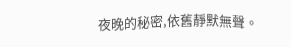夜晚的秘密,依舊靜默無聲。